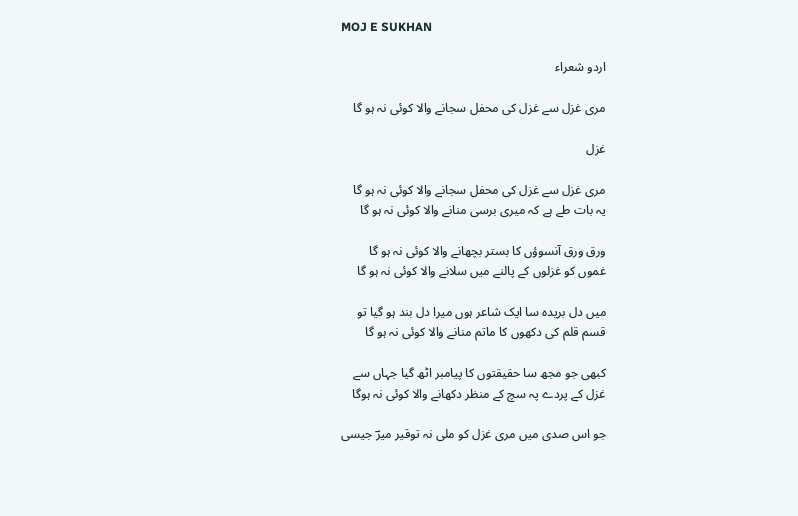MOJ E SUKHAN

اردو شعراء

مری غزل سے غزل کی محفل سجانے والا کوئی نہ ہو گا

غزل

مری غزل سے غزل کی محفل سجانے والا کوئی نہ ہو گا
یہ بات طے ہے کہ میری برسی منانے والا کوئی نہ ہو گا

ورق ورق آنسوؤں کا بستر بچھانے والا کوئی نہ ہو گا
غموں کو غزلوں کے پالنے میں سلانے والا کوئی نہ ہو گا

میں دل بریدہ سا ایک شاعر ہوں میرا دل بند ہو گیا تو
قسم قلم کی دکھوں کا ماتم منانے والا کوئی نہ ہو گا

کبھی جو مجھ سا حقیقتوں کا پیامبر اٹھ گیا جہاں سے
غزل کے پردے پہ سچ کے منظر دکھانے والا کوئی نہ ہوگا

جو اس صدی میں مری غزل کو ملی نہ توقیر میرؔ جیسی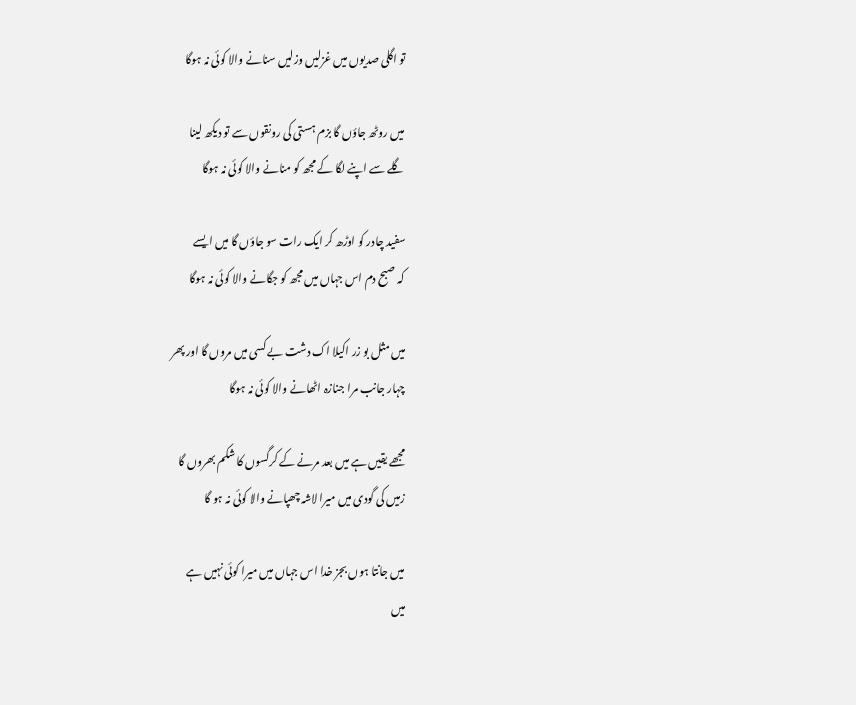تو اگلی صدیوں میں غزلیں وزلیں سنانے والا کوئی نہ ہوگا

میں روٹھ جاؤں گا بزم ہستی کی رونقوں سے تو دیکھ لینا
گلے سے اپنے لگا کے مجھ کو منانے والا کوئی نہ ہوگا

سفید چادر کو اوڑھ کر ایک رات سو جاؤں گا میں ایسے
کہ صبح دم اس جہاں میں مجھ کو جگانے والا کوئی نہ ہوگا

میں مثل بو زر اکیلا اک دشت بے کسی میں مروں گا اور پھر
چہار جانب مرا جنازہ اٹھانے والا کوئی نہ ہوگا

مجھے یقیں ہے میں بعد مرنے کے کرگسوں کا شکم بھروں گا
زمیں کی گودی میں میرا لاشہ چھپانے والا کوئی نہ ہو گا

میں جانتا ہوں بجز خدا اس جہاں میں میرا کوئی نہیں ہے
میں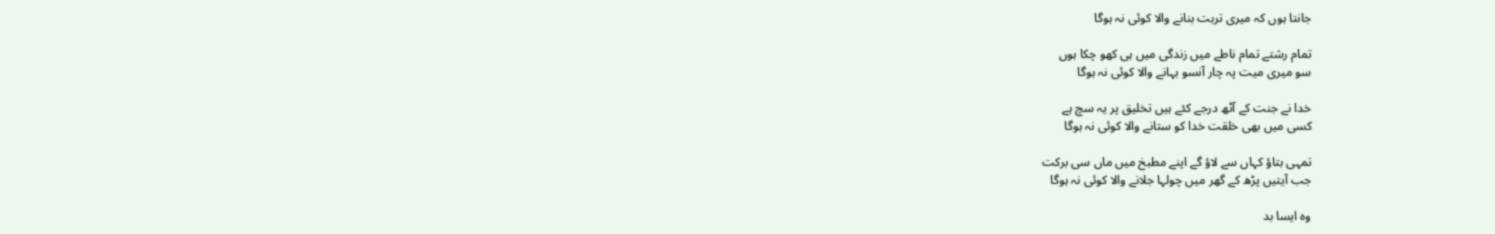جانتا ہوں کہ میری تربت بنانے والا کوئی نہ ہوگا

تمام رشتے تمام ناطے میں زندگی میں ہی کھو چکا ہوں
سو میری میت پہ چار آنسو بہانے والا کوئی نہ ہوگا

خدا نے جنت کے آٹھ درجے کئے ہیں تخلیق پر یہ سچ ہے
کسی میں بھی خلقت خدا کو ستانے والا کوئی نہ ہوگا

تمہی بتاؤ کہاں سے لاؤ گے اپنے مطبخ میں ماں سی برکت
جب آیتیں پڑھ کے گھر میں چولہا جلانے والا کوئی نہ ہوگا

وہ ایسا بد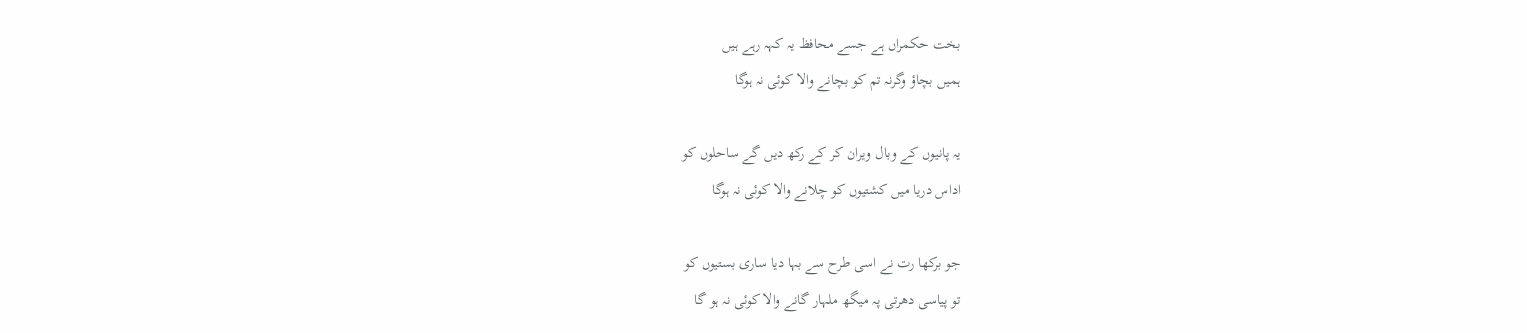بخت حکمراں ہے جسے محافظ یہ کہہ رہے ہیں
ہمیں بچاؤ وگرنہ تم کو بچانے والا کوئی نہ ہوگا

یہ پانیوں کے وبال ویران کر کے رکھ دیں گے ساحلوں کو
اداس دریا میں کشتیوں کو چلانے والا کوئی نہ ہوگا

جو برکھا رت نے اسی طرح سے بہا دیا ساری بستیوں کو
تو پیاسی دھرتی پہ میگھ ملہار گانے والا کوئی نہ ہو گا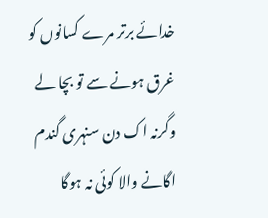خدائے برتر مرے کسانوں کو غرق ہونے سے تو بچا لے
وگرنہ اک دن سنہری گندم اگانے والا کوئی نہ ہوگا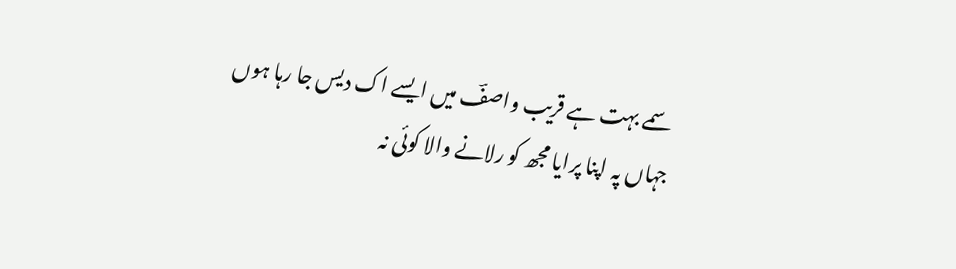سمے بہت ہے قریب واصفؔ میں ایسے اک دیس جا رہا ہوں
جہاں پہ اپنا پرایا مجھ کو رلانے والا کوئی نہ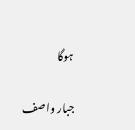ہوگا

جبار واصف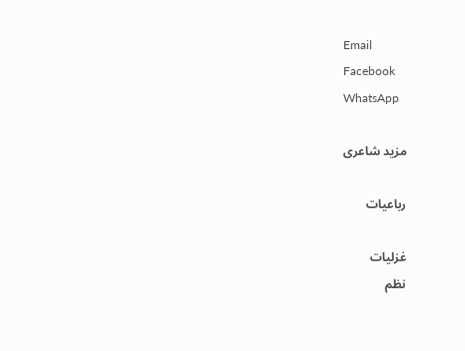Email
Facebook
WhatsApp

مزید شاعری

رباعیات

غزلیات
نظم